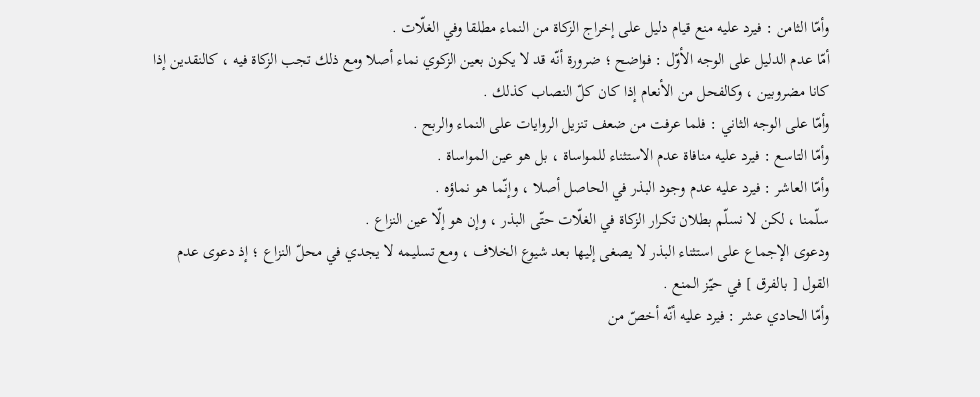وأمّا الثامن : فيرد عليه منع قيام دليل على إخراج الزكاة من النماء مطلقا وفي الغلّات .
أمّا عدم الدليل على الوجه الأوّل : فواضح ؛ ضرورة أنّه قد لا يكون بعين الزكوي نماء أصلا ومع ذلك تجب الزكاة فيه ، كالنقدين إذا كانا مضروبين ، وكالفحل من الأنعام إذا كان كلّ النصاب كذلك .
وأمّا على الوجه الثاني : فلما عرفت من ضعف تنزيل الروايات على النماء والربح .
وأمّا التاسع : فيرد عليه منافاة عدم الاستثناء للمواساة ، بل هو عين المواساة .
وأمّا العاشر : فيرد عليه عدم وجود البذر في الحاصل أصلا ، وإنّما هو نماؤه .
سلّمنا ، لكن لا نسلّم بطلان تكرار الزكاة في الغلّات حتّى البذر ، وإن هو إلّا عين النزاع .
ودعوى الإجماع على استثناء البذر لا يصغى إليها بعد شيوع الخلاف ، ومع تسليمه لا يجدي في محلّ النزاع ؛ إذ دعوى عدم القول [ بالفرق ] في حيّز المنع .
وأمّا الحادي عشر : فيرد عليه أنّه أخصّ من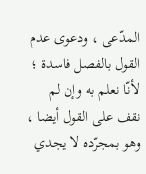المدّعى ، ودعوى عدم القول بالفصل فاسدة ؛ لأنّا نعلم به وإن لم نقف على القول أيضا ، وهو بمجرّده لا يجدي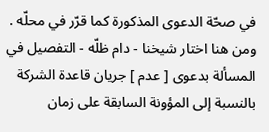في صحّة الدعوى المذكورة كما قرّر في محلّه .
ومن هنا اختار شيخنا - دام ظلّه - التفصيل في المسألة بدعوى [ عدم ] جريان قاعدة الشركة بالنسبة إلى المؤونة السابقة على زمان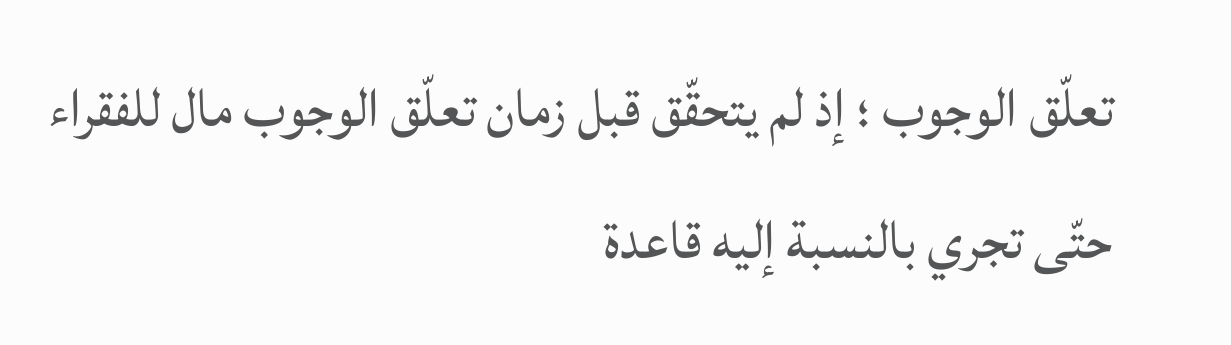تعلّق الوجوب ؛ إذ لم يتحقّق قبل زمان تعلّق الوجوب مال للفقراء حتّى تجري بالنسبة إليه قاعدة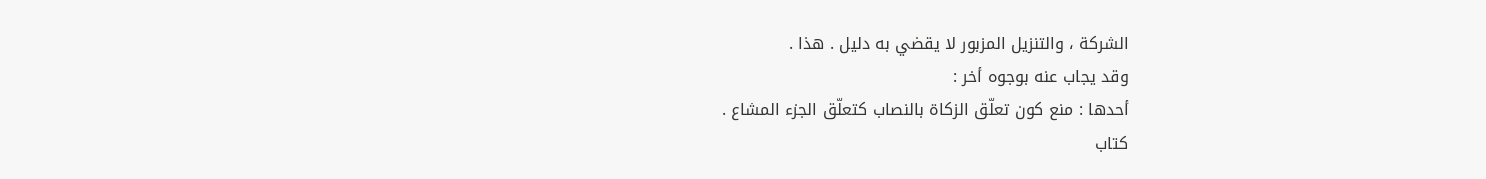الشركة ، والتنزيل المزبور لا يقضي به دليل . هذا .
وقد يجاب عنه بوجوه أخر :
أحدها : منع كون تعلّق الزكاة بالنصاب كتعلّق الجزء المشاع .
كتاب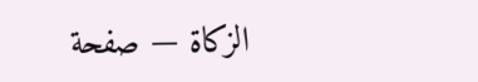الزكاة — صفحة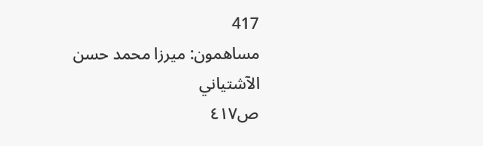417
مساهمون: ميرزا محمد حسن الآشتياني
ص٤١٧